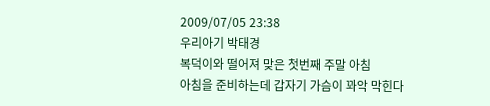2009/07/05 23:38
우리아기 박태경
복덕이와 떨어져 맞은 첫번째 주말 아침
아침을 준비하는데 갑자기 가슴이 꽈악 막힌다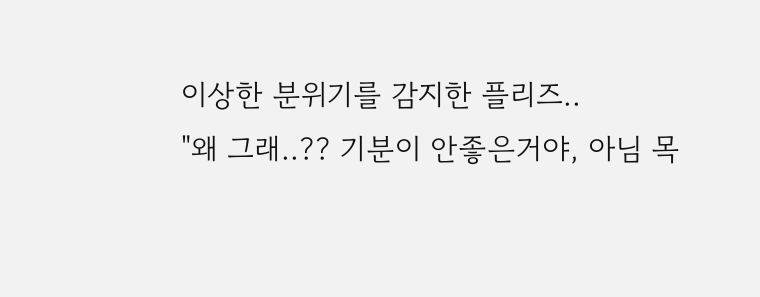이상한 분위기를 감지한 플리즈..
"왜 그래..?? 기분이 안좋은거야, 아님 목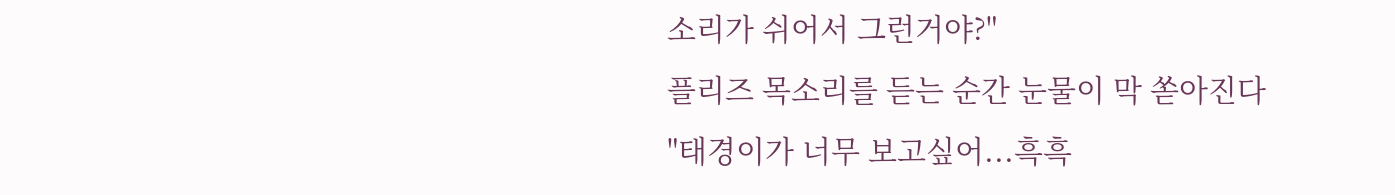소리가 쉬어서 그런거야?"
플리즈 목소리를 듣는 순간 눈물이 막 쏟아진다
"태경이가 너무 보고싶어...흑흑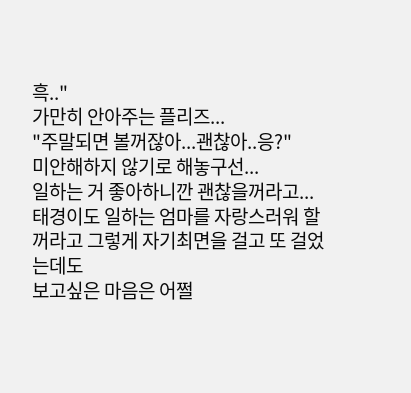흑.."
가만히 안아주는 플리즈...
"주말되면 볼꺼잖아...괜찮아..응?"
미안해하지 않기로 해놓구선...
일하는 거 좋아하니깐 괜찮을꺼라고...
태경이도 일하는 엄마를 자랑스러워 할꺼라고 그렇게 자기최면을 걸고 또 걸었는데도
보고싶은 마음은 어쩔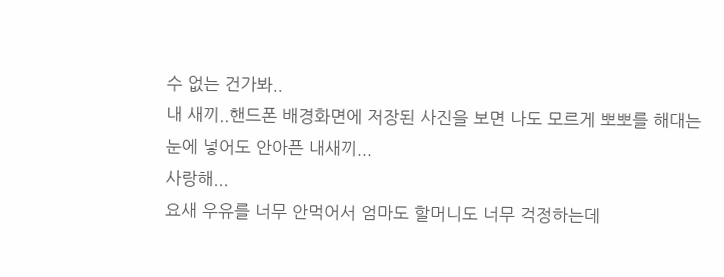수 없는 건가봐..
내 새끼..핸드폰 배경화면에 저장된 사진을 보면 나도 모르게 뽀뽀를 해대는
눈에 넣어도 안아픈 내새끼...
사랑해...
요새 우유를 너무 안먹어서 엄마도 할머니도 너무 걱정하는데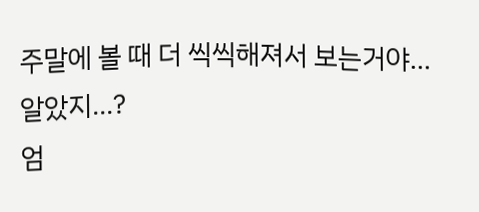주말에 볼 때 더 씩씩해져서 보는거야...알았지...?
엄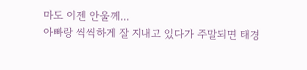마도 이젠 안울께...
아빠랑 씩씩하게 잘 지내고 있다가 주말되면 태경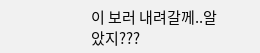이 보러 내려갈께..알았지???